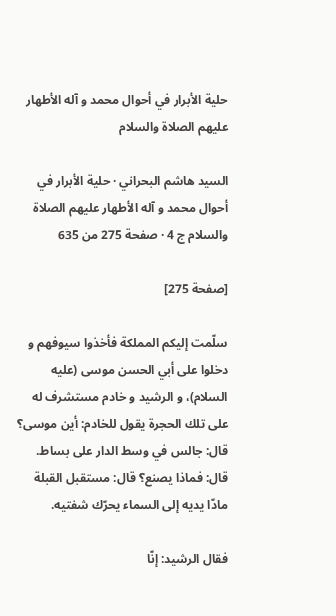حلية الأبرار في أحوال محمد و آله الأطهار عليهم الصلاة والسلام

السيد هاشم البحراني · حلية الأبرار في أحوال محمد و آله الأطهار عليهم الصلاة والسلام ج 4 · صفحة 275 من 635

[صفحة 275]

سلّمت إليكم المملكة فأخذوا سيوفهم و دخلوا على أبي الحسن موسى (عليه السلام)، و الرشيد و خادم مستشرف له على تلك الحجرة يقول للخادم: أين موسى؟ قال: جالس في وسط الدار على بساط. قال: فماذا يصنع؟ قال: مستقبل القبلة مادّا يديه إلى السماء يحرّك شفتيه.

فقال الرشيد: إنّا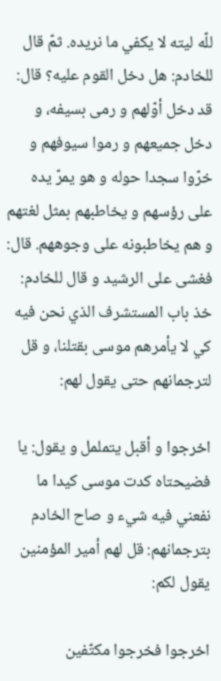للّه ليته لا يكفي ما نريده. ثمّ قال للخادم: هل دخل القوم عليه؟ قال: قد دخل أوّلهم و رمى بسيفه، و دخل جميعهم و رموا سيوفهم و خرّوا سجدا حوله و هو يمرّ يده على رؤسهم و يخاطبهم بمثل لغتهم و هم يخاطبونه على وجوههم. قال: فغشى على الرشيد و قال للخادم: خذ باب المستشرف الذي نحن فيه كي لا يأمرهم موسى بقتلنا، و قل لترجمانهم حتى يقول لهم:

اخرجوا و أقبل يتململ و يقول: يا فضيحتاه كدت موسى كيدا ما نفعني فيه شيء و صاح الخادم بترجمانهم: قل لهم أمير المؤمنين يقول لكم:

اخرجوا فخرجوا مكتّفين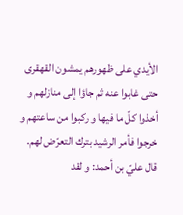الأيدي على ظهورهم يمشون القهقرى حتى غابوا عنه ثم جاؤا إلى منازلهم و أخذوا كلّ ما فيها و ركبوا من ساعتهم و خرجوا فأمر الرشيد بترك التعرّض لهم. قال عليّ بن أحمد: و لقد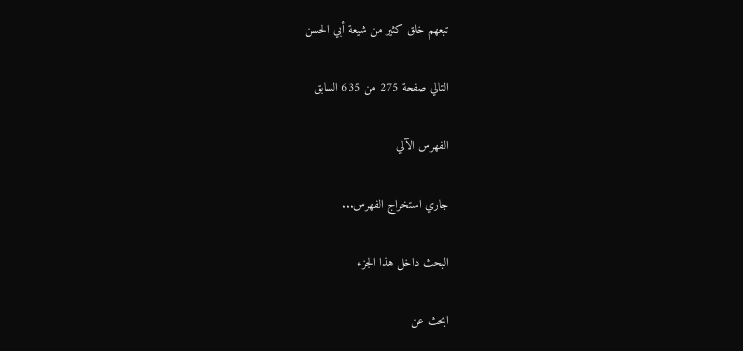تبعهم خلق كثير من شيعة أبي الحسن

التالي صفحة 275 من 635 السابق

الفهرس الآلي

جاري استخراج الفهرس...

البحث داخل هذا الجزء

ابحث عن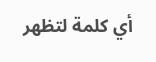أي كلمة لتظهر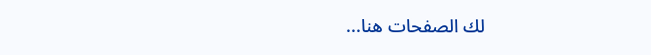لك الصفحات هنا...